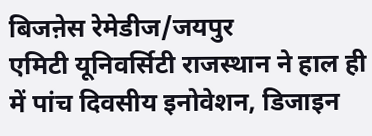बिजऩेस रेमेडीज/जयपुर
एमिटी यूनिवर्सिटी राजस्थान ने हाल ही में पांच दिवसीय इनोवेशन, डिजाइन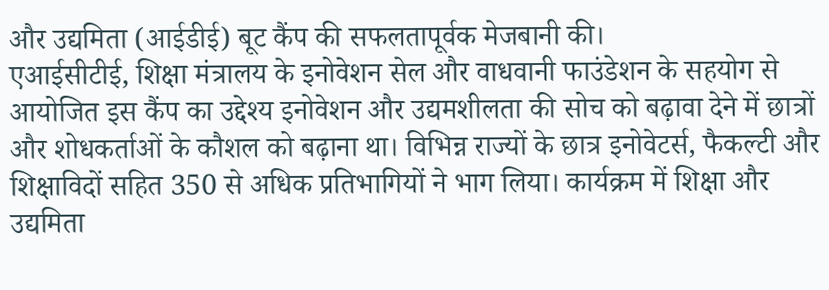और उद्यमिता (आईडीई) बूट कैंप की सफलतापूर्वक मेजबानी की।
एआईसीटीई, शिक्षा मंत्रालय के इनोवेशन सेल और वाधवानी फाउंडेशन के सहयोग से आयोजित इस कैंप का उद्देश्य इनोवेशन और उद्यमशीलता की सोच को बढ़ावा देने में छात्रों और शोधकर्ताओं के कौशल को बढ़ाना था। विभिन्न राज्यों के छात्र इनोवेटर्स, फैकल्टी और शिक्षाविदों सहित 350 से अधिक प्रतिभागियों ने भाग लिया। कार्यक्रम में शिक्षा और उद्यमिता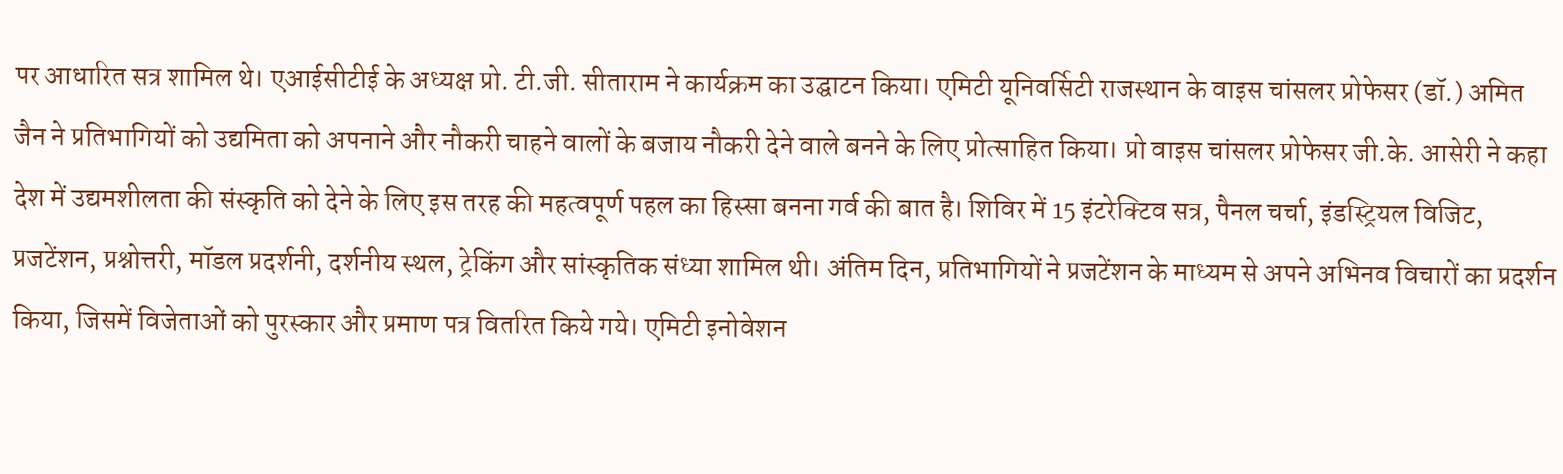पर आधारित सत्र शामिल थे। एआईसीटीई के अध्यक्ष प्रो. टी.जी. सीताराम ने कार्यक्रम का उद्घाटन किया। एमिटी यूनिवर्सिटी राजस्थान के वाइस चांसलर प्रोफेसर (डॉ.) अमित जैन ने प्रतिभागियों को उद्यमिता को अपनाने और नौकरी चाहने वालों के बजाय नौकरी देने वाले बनने के लिए प्रोत्साहित किया। प्रो वाइस चांसलर प्रोफेसर जी.के. आसेरी ने कहा देश में उद्यमशीलता की संस्कृति को देने के लिए इस तरह की महत्वपूर्ण पहल का हिस्सा बनना गर्व की बात है। शिविर में 15 इंटरेक्टिव सत्र, पैनल चर्चा, इंडस्ट्रियल विजिट, प्रजटेंशन, प्रश्नोत्तरी, मॉडल प्रदर्शनी, दर्शनीय स्थल, ट्रेकिंग और सांस्कृतिक संध्या शामिल थी। अंतिम दिन, प्रतिभागियों ने प्रजटेंशन के माध्यम से अपने अभिनव विचारों का प्रदर्शन किया, जिसमें विजेताओं को पुरस्कार और प्रमाण पत्र वितरित किये गये। एमिटी इनोवेशन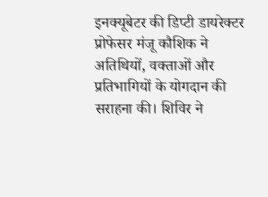इनक्यूबेटर की डिप्टी डायरेक्टर प्रोफेसर मंजू कौशिक ने अतिथियों, वक्ताओं और प्रतिभागियों के योगदान की सराहना की। शिविर ने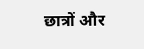छात्रों और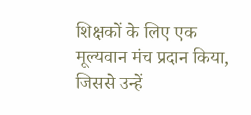शिक्षकों के लिए एक मूल्यवान मंच प्रदान किया, जिससे उन्हें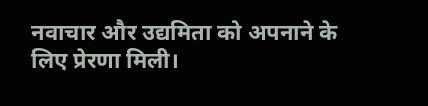नवाचार और उद्यमिता को अपनाने के लिए प्रेरणा मिली।